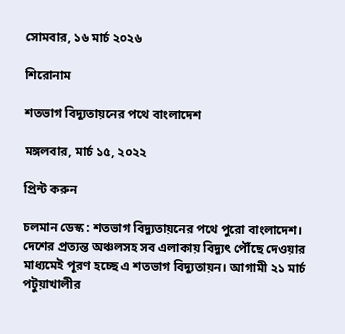সোমবার, ১৬ মার্চ ২০২৬

শিরোনাম

শতভাগ বিদ্যুতায়নের পথে বাংলাদেশ

মঙ্গলবার, মার্চ ১৫, ২০২২

প্রিন্ট করুন

চলমান ডেস্ক : শতভাগ বিদ্যুতায়নের পথে পুরো বাংলাদেশ। দেশের প্রত্যন্ত অঞ্চলসহ সব এলাকায় বিদ্যুৎ পৌঁছে দেওয়ার মাধ্যমেই পূরণ হচ্ছে এ শতভাগ বিদ্যুতায়ন। আগামী ২১ মার্চ পটুয়াখালীর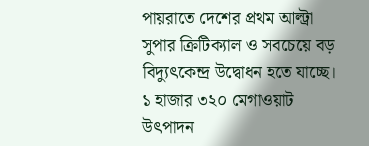পায়রাতে দেশের প্রথম আল্ট্রা সুপার ক্রিটিক্যাল ও সবচেয়ে বড় বিদ্যুৎকেন্দ্র উদ্বোধন হতে যাচ্ছে। ১ হাজার ৩২০ মেগাওয়াট উৎপাদন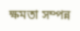ক্ষমতা সম্পন্ন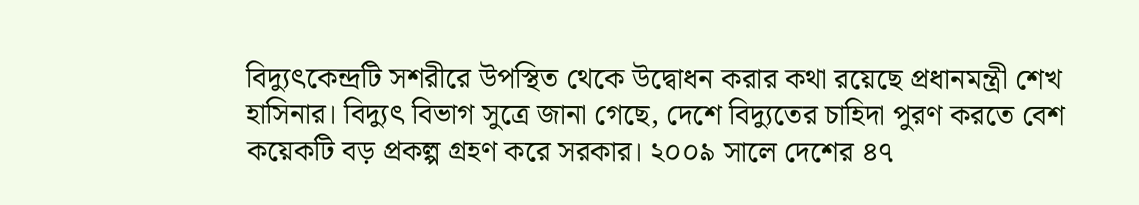বিদ্যুৎকেন্দ্রটি সশরীরে উপস্থিত থেকে উদ্বোধন করার কথা রয়েছে প্রধানমন্ত্রী শেখ হাসিনার। বিদ্যুৎ বিভাগ সুত্রে জানা গেছে, দেশে বিদ্যুতের চাহিদা পুরণ করতে বেশ কয়েকটি বড় প্রকল্প গ্রহণ করে সরকার। ২০০৯ সালে দেশের ৪৭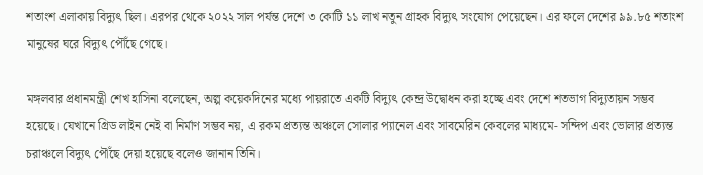শতাংশ এলাকায় বিদ্যুৎ ছিল। এরপর থেকে ২০২২ সাল পর্যন্ত দেশে ৩ কোটি ১১ লাখ নতুন গ্রাহক বিদ্যুৎ সংযোগ পেয়েছেন। এর ফলে দেশের ৯৯.৮৫ শতাংশ মানুষের ঘরে বিদ্যুৎ পৌঁছে গেছে।

মঙ্গলবার প্রধানমন্ত্রী শেখ হাসিনা বলেছেন, অল্প কয়েকদিনের মধ্যে পায়রাতে একটি বিদ্যুৎ কেন্দ্র উদ্বোধন করা হচ্ছে এবং দেশে শতভাগ বিদ্যুতায়ন সম্ভব হয়েছে। যেখানে গ্রিড লাইন নেই বা নির্মাণ সম্ভব নয়, এ রকম প্রত্যন্ত অঞ্চলে সোলার প্যানেল এবং সাবমেরিন কেবলের মাধ্যমে- সন্দিপ এবং ভোলার প্রত্যন্ত চরাঞ্চলে বিদ্যুৎ পৌঁছে দেয়া হয়েছে বলেও জানান তিনি।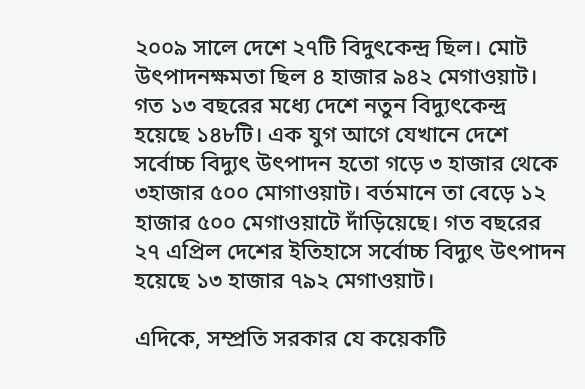২০০৯ সালে দেশে ২৭টি বিদুৎকেন্দ্র ছিল। মোট উৎপাদনক্ষমতা ছিল ৪ হাজার ৯৪২ মেগাওয়াট। গত ১৩ বছরের মধ্যে দেশে নতুন বিদ্যুৎকেন্দ্র হয়েছে ১৪৮টি। এক যুগ আগে যেখানে দেশে সর্বোচ্চ বিদ্যুৎ উৎপাদন হতো গড়ে ৩ হাজার থেকে ৩হাজার ৫০০ মোগাওয়াট। বর্তমানে তা বেড়ে ১২ হাজার ৫০০ মেগাওয়াটে দাঁড়িয়েছে। গত বছরের ২৭ এপ্রিল দেশের ইতিহাসে সর্বোচ্চ বিদ্যুৎ উৎপাদন হয়েছে ১৩ হাজার ৭৯২ মেগাওয়াট।

এদিকে, সম্প্রতি সরকার যে কয়েকটি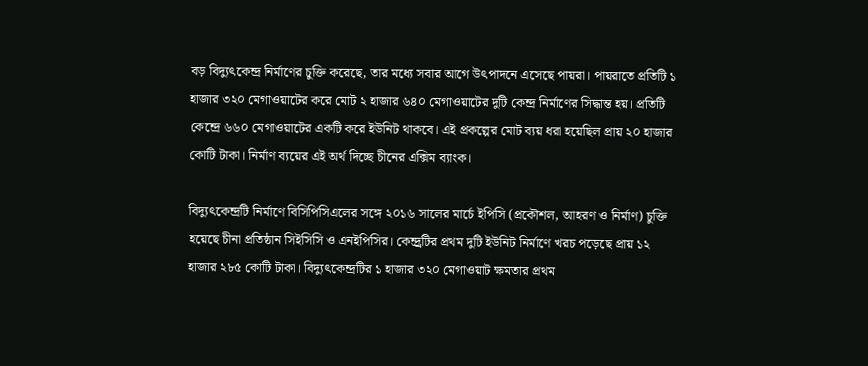বড় বিদ্যুৎকেন্দ্র নির্মাণের চুক্তি করেছে, তার মধ্যে সবার আগে উৎপাদনে এসেছে পায়রা। পায়রাতে প্রতিটি ১ হাজার ৩২০ মেগাওয়াটের করে মোট ২ হাজার ৬৪০ মেগাওয়াটের দুটি কেন্দ্র নির্মাণের সিদ্ধান্ত হয়। প্রতিটি কেন্দ্রে ৬৬০ মেগাওয়াটের একটি করে ইউনিট থাকবে। এই প্রকল্পের মোট ব্যয় ধরা হয়েছিল প্রায় ২০ হাজার কোটি টাকা। নির্মাণ ব্যয়ের এই অর্থ দিচ্ছে চীনের এক্সিম ব্যাংক।

বিদ্যুৎকেন্দ্রটি নির্মাণে বিসিপিসিএলের সঙ্গে ২০১৬ সালের মার্চে ইপিসি (প্রকৌশল, আহরণ ও নির্মাণ) চুক্তি হয়েছে চীনা প্রতিষ্ঠান সিইসিসি ও এনইপিসির। কেন্দ্র্রটির প্রথম দুটি ইউনিট নির্মাণে খরচ পড়েছে প্রায় ১২ হাজার ২৮৫ কোটি টাকা। বিদ্যুৎকেন্দ্রটির ১ হাজার ৩২০ মেগাওয়াট ক্ষমতার প্রথম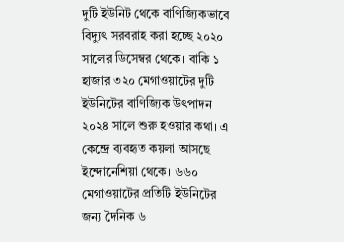দুটি ইউনিট থেকে বাণিজ্যিকভাবে বিদ্যুৎ সরবরাহ করা হচ্ছে ২০২০ সালের ডিসেম্বর থেকে। বাকি ১ হাজার ৩২০ মেগাওয়াটের দুটি ইউনিটের বাণিজ্যিক উৎপাদন ২০২৪ সালে শুরু হওয়ার কথা। এ কেন্দ্রে ব্যবহৃত কয়লা আসছে ইন্দোনেশিয়া থেকে। ৬৬০ মেগাওয়াটের প্রতিটি ইউনিটের জন্য দৈনিক ৬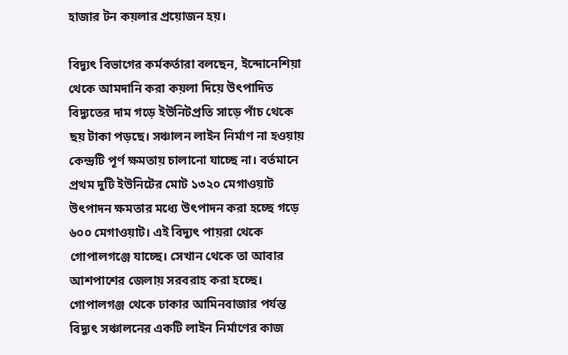হাজার টন কয়লার প্রয়োজন হয়।

বিদ্যুৎ বিভাগের কর্মকর্তারা বলছেন, ইন্দোনেশিয়া থেকে আমদানি করা কয়লা দিয়ে উৎপাদিত বিদ্যুতের দাম গড়ে ইউনিটপ্রতি সাড়ে পাঁচ থেকে ছয় টাকা পড়ছে। সঞ্চালন লাইন নির্মাণ না হওয়ায় কেন্দ্রটি পূর্ণ ক্ষমতায় চালানো যাচ্ছে না। বর্তমানে প্রথম দুটি ইউনিটের মোট ১৩২০ মেগাওয়াট উৎপাদন ক্ষমতার মধ্যে উৎপাদন করা হচ্ছে গড়ে ৬০০ মেগাওয়াট। এই বিদ্যুৎ পায়রা থেকে গোপালগঞ্জে যাচ্ছে। সেখান থেকে তা আবার আশপাশের জেলায় সরবরাহ করা হচ্ছে। গোপালগঞ্জ থেকে ঢাকার আমিনবাজার পর্যন্ত বিদ্যুৎ সঞ্চালনের একটি লাইন নির্মাণের কাজ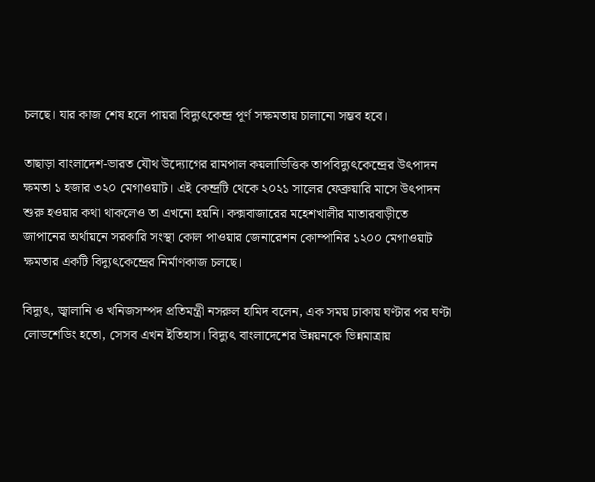চলছে। যার কাজ শেষ হলে পায়রা বিদ্যুৎকেন্দ্র পূর্ণ সক্ষমতায় চালানো সম্ভব হবে।

তাছাড়া বাংলাদেশ-ভারত যৌথ উদ্যোগের রামপাল কয়লাভিত্তিক তাপবিদ্যুৎকেন্দ্রের উৎপাদন ক্ষমতা ১ হজার ৩২০ মেগাওয়াট। এই কেন্দ্রটি থেকে ২০২১ সালের ফেব্রুয়ারি মাসে উৎপাদন শুরু হওয়ার কথা থাকলেও তা এখনো হয়নি। কক্সবাজারের মহেশখালীর মাতারবাড়ীতে জাপানের অর্থায়নে সরকারি সংস্থা কোল পাওয়ার জেনারেশন কোম্পানির ১২০০ মেগাওয়াট ক্ষমতার একটি বিদ্যুৎকেন্দ্রের নির্মাণকাজ চলছে।

বিদ্যুৎ, জ্বালানি ও খনিজসম্পদ প্রতিমন্ত্রী নসরুল হামিদ বলেন, এক সময় ঢাকায় ঘণ্টার পর ঘণ্টা লোডশেডিং হতো, সেসব এখন ইতিহাস। বিদ্যুৎ বাংলাদেশের উন্নয়নকে ভিন্নমাত্রায়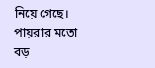নিয়ে গেছে। পায়রার মতো বড়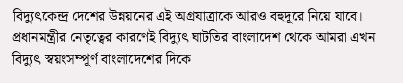বিদ্যুৎকেন্দ্র দেশের উন্নয়নের এই অগ্রযাত্রাকে আরও বহুদূরে নিয়ে যাবে। প্রধানমন্ত্রীর নেতৃত্বের কারণেই বিদ্যুৎ ঘাটতির বাংলাদেশ থেকে আমরা এখন বিদ্যুৎ স্বয়ংসম্পূর্ণ বাংলাদেশের দিকে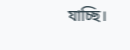যাচ্ছি।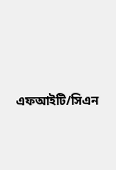এফআইটি/সিএন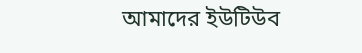আমাদের ইউটিউব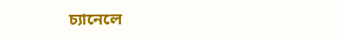চ্যানেলে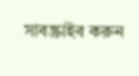সাবস্ক্রাইব করুন